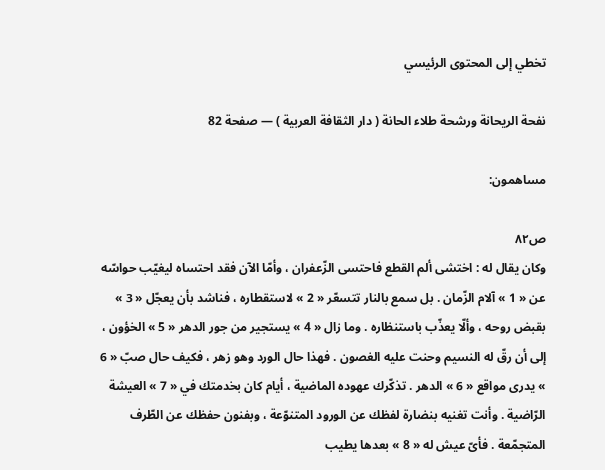تخطي إلى المحتوى الرئيسي

نفحة الريحانة ورشحة طلاء الحانة ( دار الثقافة العربية ) — صفحة 82

مساهمون:

ص٨٢
وكان يقال له : اختشى ألم القطع فاحتسى الزّعفران ، وأمّا الآن فقد احتساه ليغيّب حواسّه عن « 1 » آلام الزّمان . بل سمع بالنار تتسعّر « 2 » لاستقطاره ، فناشد بأن يعجّل « 3 » بقبض روحه ، وألّا يعذّب باستنظاره . وما زال « 4 » يستجير من جور الدهر « 5 » الخؤون ، إلى أن رقّ له النسيم وحنت عليه الغصون . فهذا حال الورد وهو زهر ، فكيف حال صبّ « 6 » يدرى مواقع « 6 » الدهر . تذكّرك عهوده الماضية ، أيام كان بخدمتك في « 7 » العيشة الرّاضية . وأنت تغنيه بنضارة لفظك عن الورود المتنوّعة ، وبفنون حفظك عن الطّرف المتجمّعة . فأىّ عيش له « 8 » بعدها يطيب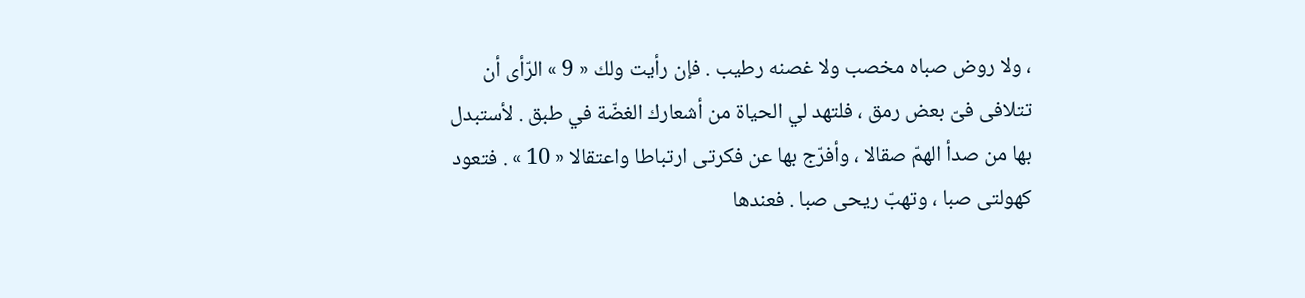، ولا روض صباه مخصب ولا غصنه رطيب . فإن رأيت ولك « 9 » الرّأى أن تتلافى فىّ بعض رمق ، فلتهد لي الحياة من أشعارك الغضّة في طبق . لأستبدل بها من صدأ الهمّ صقالا ، وأفرّج بها عن فكرتى ارتباطا واعتقالا « 10 » . فتعود كهولتى صبا ، وتهبّ ريحى صبا . فعندها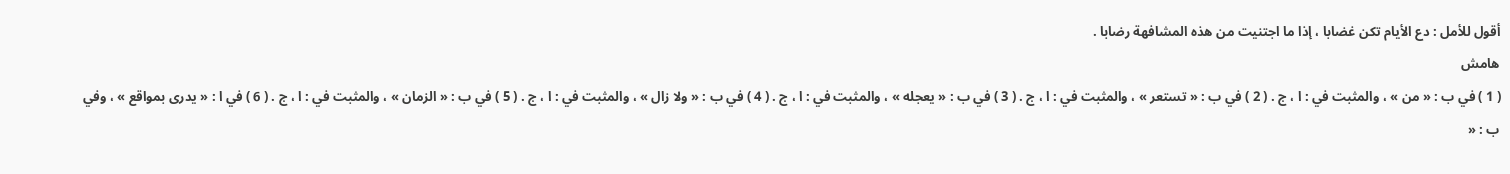أقول للأمل : دع الأيام تكن غضابا ، إذا ما اجتنيت من هذه المشافهة رضابا .
هامش
( 1 ) في ب : « من » ، والمثبت في : ا ، ج . ( 2 ) في ب : « تستعر » ، والمثبت في : ا ، ج . ( 3 ) في ب : « يعجله » ، والمثبت في : ا ، ج . ( 4 ) في ب : « ولا زال » ، والمثبت في : ا ، ج . ( 5 ) في ب : « الزمان » ، والمثبت في : ا ، ج . ( 6 ) في ا : « يدرى بمواقع » ، وفي ب : «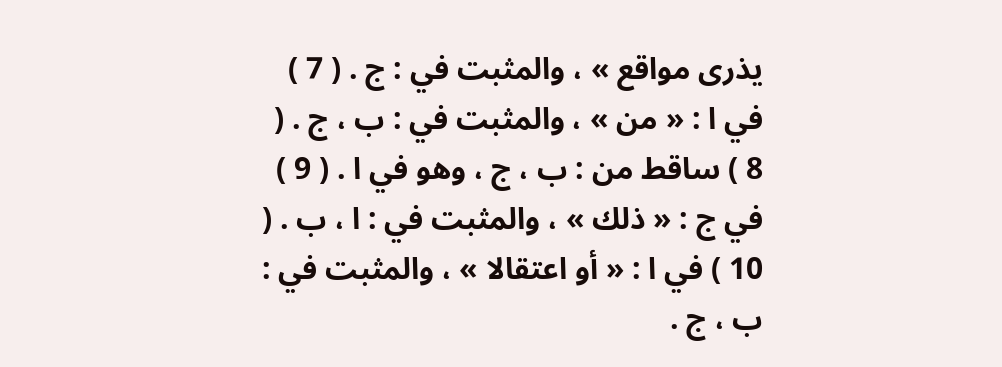يذرى مواقع » ، والمثبت في : ج . ( 7 ) في ا : « من » ، والمثبت في : ب ، ج . ( 8 ) ساقط من : ب ، ج ، وهو في ا . ( 9 ) في ج : « ذلك » ، والمثبت في : ا ، ب . ( 10 ) في ا : « أو اعتقالا » ، والمثبت في : ب ، ج .